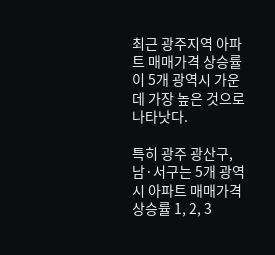최근 광주지역 아파트 매매가격 상승률이 5개 광역시 가운데 가장 높은 것으로 나타낫다.

특히 광주 광산구, 남·서구는 5개 광역시 아파트 매매가격 상승률 1, 2, 3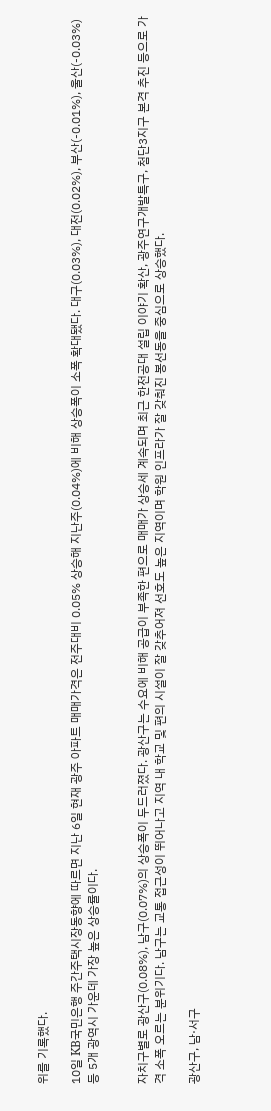위를 기록했다.

10일 KB국민은행 주간주택시장동향에 따르면 지난 6일 현재 광주 아파트 매매가격은 전주대비 0.05% 상승해 지난주(0.04%)에 비해 상승폭이 소폭 확대됐다. 대구(0.03%), 대전(0.02%), 부산(-0.01%), 울산(-0.03%) 등 5개 광역시 가운데 가장 높은 상승률이다.


자치구별로 광산구(0.08%), 남구(0.07%)의 상승폭이 두드러졌다. 광산구는 수요에 비해 공급이 부족한 편으로 매매가 상승세 계속되며 최근 한전공대 설립 이야기 확산, 광주연구개발특구, 첨단3지구 본격 추진 등으로 가격 소폭 오르는 분위기다. 남구는 교통 접근성이 뛰어나고 지역 내 학교 및 편의 시설이 잘 갖추어져 선호도 높은 지역이며 학원 인프라가 잘 갖춰진 봉선동을 중심으로 상승했다.

광산구, 남·서구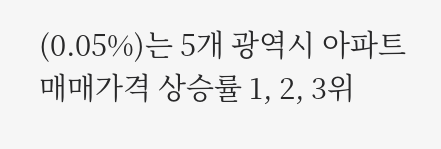(0.05%)는 5개 광역시 아파트 매매가격 상승률 1, 2, 3위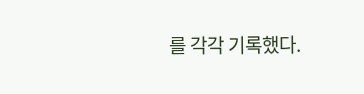를 각각 기록했다.